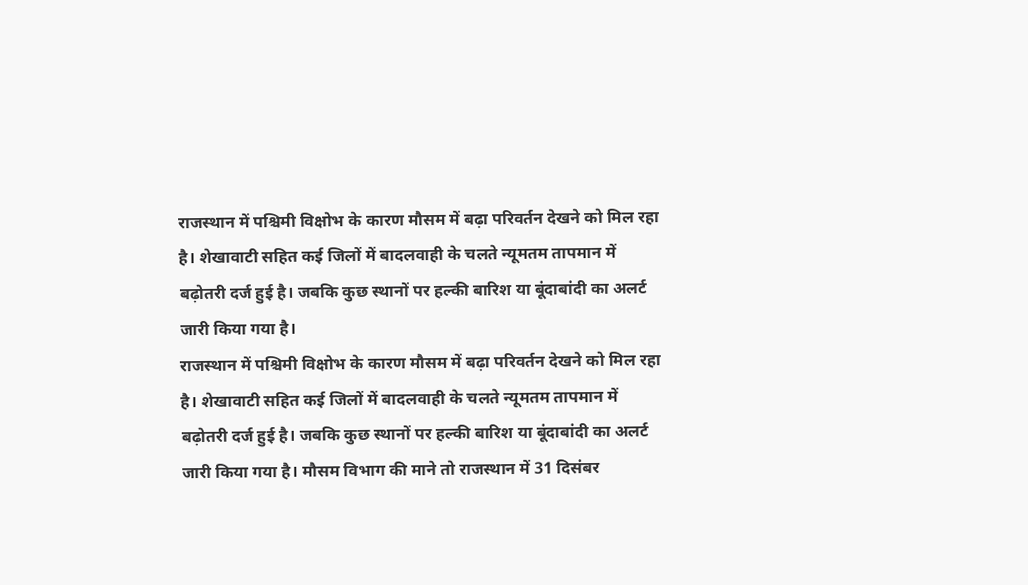राजस्थान में पश्चिमी विक्षोभ के कारण मौसम में बढ़ा परिवर्तन देखने को मिल रहा है। शेखावाटी सहित कई जिलों में बादलवाही के चलते न्यूमतम तापमान में बढ़ोतरी दर्ज हुई है। जबकि कुछ स्थानों पर हल्की बारिश या बूंदाबांदी का अलर्ट जारी किया गया है।
राजस्थान में पश्चिमी विक्षोभ के कारण मौसम में बढ़ा परिवर्तन देखने को मिल रहा है। शेखावाटी सहित कई जिलों में बादलवाही के चलते न्यूमतम तापमान में बढ़ोतरी दर्ज हुई है। जबकि कुछ स्थानों पर हल्की बारिश या बूंदाबांदी का अलर्ट जारी किया गया है। मौसम विभाग की माने तो राजस्थान में 31 दिसंबर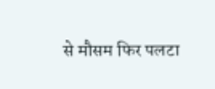से मौसम फिर पलटा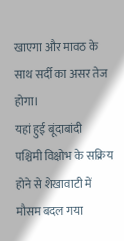खाएगा और मावठ के साथ सर्दी का असर तेज होगा।
यहां हुई बूंदाबांदी
पश्चिमी विक्षोभ के सक्रिय होने से शेखावाटी में मौसम बदल गया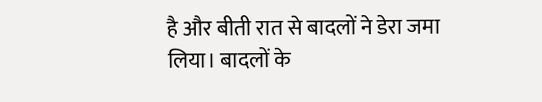है और बीती रात से बादलों ने डेरा जमा लिया। बादलों के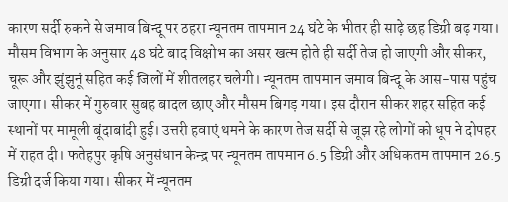कारण सर्दी रुकने से जमाव बिन्दू पर ठहरा न्यूनतम तापमान 24 घंटे के भीतर ही साढ़े छह डिग्री बढ़ गया। मौसम विभाग के अनुसार 48 घंटे बाद विक्षोभ का असर खत्म होते ही सर्दी तेज हो जाएगी और सीकर, चूरू और झुंझुनूं सहित कई जिलों में शीतलहर चलेगी। न्यूनतम तापमान जमाव बिन्दू के आस-पास पहुंच जाएगा। सीकर में गुरुवार सुबह बादल छाए और मौसम बिगड़ गया। इस दौरान सीकर शहर सहित कई स्थानों पर मामूली बूंदाबांदी हुई। उत्तरी हवाएं थमने के कारण तेज सर्दी से जूझ रहे लोगों को धूप ने दोपहर में राहत दी। फतेहपुर कृषि अनुसंधान केन्द्र पर न्यूनतम तापमान 6.5 डिग्री और अधिकतम तापमान 26.5 डिग्री दर्ज किया गया। सीकर में न्यूनतम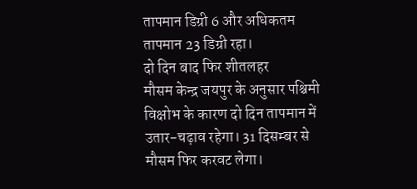तापमान डिग्री 6 और अधिकतम तापमान 23 डिग्री रहा।
दो दिन बाद फिर शीतलहर
मौसम केन्द्र जयपुर के अनुसार पश्चिमी विक्षोभ के कारण दो दिन तापमान में उतार-चढ़ाव रहेगा। 31 दिसम्बर से मौसम फिर करवट लेगा।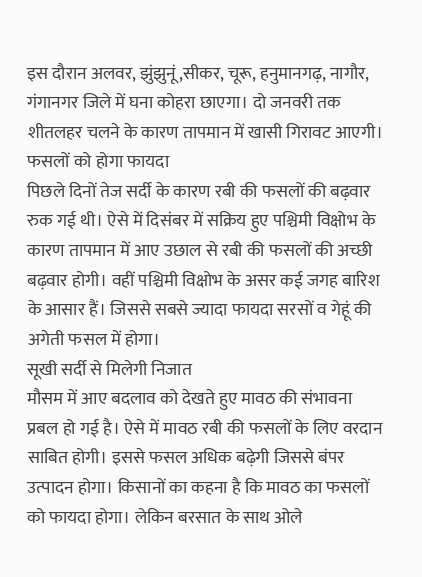इस दौरान अलवर, झुंझुनूं,सीकर, चूरू, हनुमानगढ़, नागौर, गंगानगर जिले में घना कोहरा छाएगा। दो जनवरी तक शीतलहर चलने के कारण तापमान में खासी गिरावट आएगी।
फसलों को होगा फायदा
पिछले दिनों तेज सर्दी के कारण रबी की फसलों की बढ़वार रुक गई थी। ऐसे में दिसंबर में सक्रिय हुए पश्चिमी विक्षोभ के कारण तापमान में आए उछाल से रबी की फसलों की अच्छी बढ़वार होगी। वहीं पश्चिमी विक्षोभ के असर कई जगह बारिश के आसार हैं। जिससे सबसे ज्यादा फायदा सरसों व गेहूं की अगेती फसल में होगा।
सूखी सर्दी से मिलेगी निजात
मौसम में आए बदलाव को देखते हुए मावठ की संभावना प्रबल हो गई है। ऐसे में मावठ रबी की फसलों के लिए वरदान साबित होगी। इससे फसल अधिक बढ़ेगी जिससे बंपर उत्पादन होगा। किसानों का कहना है कि मावठ का फसलों को फायदा होगा। लेकिन बरसात के साथ ओले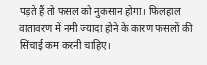पड़ते हैं तो फसल को नुकसान होगा। फिलहाल वातावरण में नमी ज्यादा होने के कारण फसलों की सिंचाई कम करनी चाहिए।